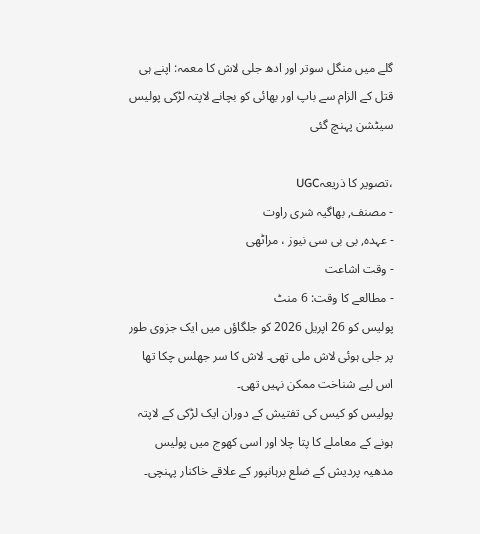گلے میں منگل سوتر اور ادھ جلی لاش کا معمہ: اپنے ہی قتل کے الزام سے باپ اور بھائی کو بچانے لاپتہ لڑکی پولیس سیٹشن پہنچ گئی

،تصویر کا ذریعہUGC
- مصنف, بھاگیہ شری راوت
- عہدہ, بی بی سی نیوز ، مراٹھی
- وقت اشاعت
- مطالعے کا وقت: 6 منٹ
پولیس کو 26 اپریل 2026 کو جلگاؤں میں ایک جزوی طور پر جلی ہوئی لاش ملی تھی۔ لاش کا سر جھلس چکا تھا اس لیے شناخت ممکن نہیں تھی۔
پولیس کو کیس کی تفتیش کے دوران ایک لڑکی کے لاپتہ ہونے کے معاملے کا پتا چلا اور اسی کھوج میں پولیس مدھیہ پردیش کے ضلع برہانپور کے علاقے خاکنار پہنچی۔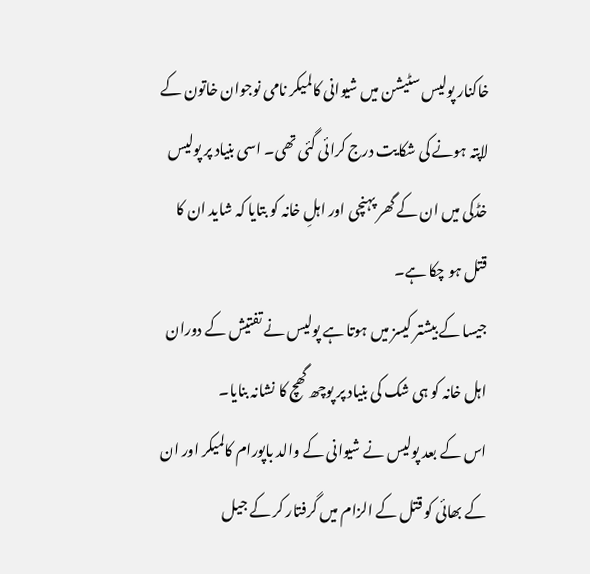خاکنار پولیس سٹیشن میں شیوانی کالمیکر نامی نوجوان خاتون کے لاپتہ ہونے کی شکایت درج کرائی گئی تھی۔ اسی بنیاد پر پولیس خڈکی میں ان کے گھر پہنچی اور اہلِ خانہ کو بتایا کہ شاید ان کا قتل ہو چکا ہے۔
جیسا کے بیشتر کیسز میں ہوتا ہے پولیس نے تفتیش کے دوران اہل خانہ کو ہی شک کی بنیاد پر پوچھ گھچ کا نشانہ بنایا۔
اس کے بعد پولیس نے شیوانی کے والد باپورام کالمیکر اور ان کے بھائی کو قتل کے الزام میں گرفتار کر کے جیل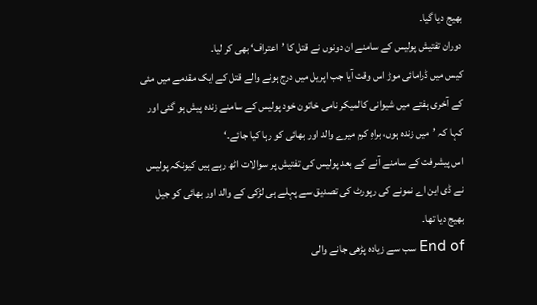بھیج دیا گیا۔
دوران تفتیش پولیس کے سامنے ان دونوں نے قتل کا ’اعتراف‘ بھی کر لیا۔
کیس میں ڈرامائی موڑ اس وقت آیا جب اپریل میں درج ہونے والے قتل کے ایک مقدمے میں مئی کے آخری ہفتے میں شیوانی کالمیکر نامی خاتون خود پولیس کے سامنے زندہ پیش ہو گئی اور کہا کہ ’میں زندہ ہوں، براہِ کرم میرے والد اور بھائی کو رہا کیا جائے۔‘
اس پیشرفت کے سامنے آنے کے بعد پولیس کی تفتیش پر سوالات اٹھ رہے ہیں کیونکہ پولیس نے ڈی این اے نمونے کی رپورٹ کی تصدیق سے پہلے ہی لڑکی کے والد اور بھائی کو جیل بھیج دیا تھا۔
End of سب سے زیادہ پڑھی جانے والی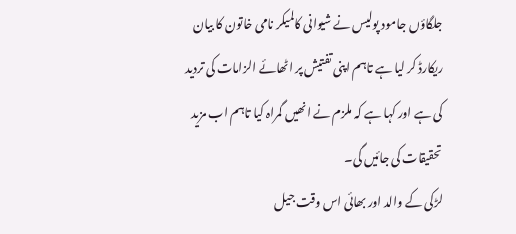جلگاؤں جامود پولیس نے شیوانی کالمیکر نامی خاتون کا بیان ریکارڈ کر لیا ہے تاہم اپنی تفتیش پر اٹھائے الزامات کی تردید کی ہے اور کہا ہے کہ ملزم نے انھیں گمراہ کیا تاہم اب مزید تحقیقات کی جائیں گی۔
لڑکی کے والد اور بھائی اس وقت جیل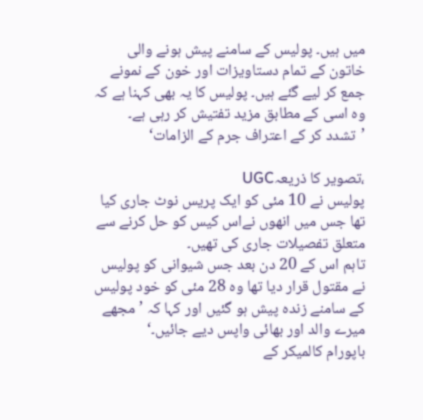میں ہیں۔ پولیس کے سامنے پیش ہونے والی خاتون کے تمام دستاویزات اور خون کے نمونے جمع کر لیے گئے ہیں۔ پولیس کا یہ بھی کہنا ہے کہ وہ اسی کے مطابق مزید تفتیش کر رہی ہے۔
’تشدد کر کے اعتراف جرم کے الزامات‘

،تصویر کا ذریعہUGC
پولیس نے 10 مئی کو ایک پریس نوٹ جاری کیا تھا جس میں انھوں نےاس کیس کو حل کرنے سے متعلق تفصیلات جاری کی تھیں۔
تاہم اس کے 20 دن بعد جس شیوانی کو پولیس نے مقتول قرار دیا تھا وہ 28 مئی کو خود پولیس کے سامنے زندہ پیش ہو گئیں اور کہا کہ ’مجھے میرے والد اور بھائی واپس دیے جائیں۔‘
باپورام کالمیکر کے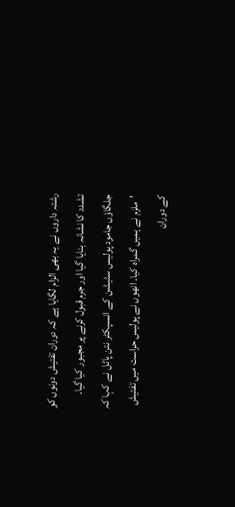رشتہ داروں نے یہ بھی الزام لگایا ہے کہ دوران تفتیش دونوں کو تشدد کا نشانہ بنایا گیا اور جرم قبول کرنے پر مجبور کیا گیا۔
جلگاؤں جامود پولیس سٹیشن کے انسپکٹر نتن پاٹل نے کہا کہ ’ملزم نے ہمیں گمراہ کیا۔ انھوں نے پولیس حراست میں تفتیش کے دوران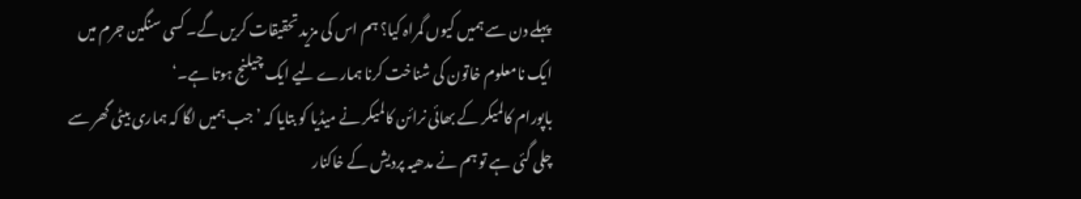پہلے دن سے ہمیں کیوں گمراہ کیا؟ ہم اس کی مزید تحقیقات کریں گے۔ کسی سنگین جرم میں ایک نامعلوم خاتون کی شناخت کرنا ہمارے لیے ایک چیلنج ہوتا ہے۔‘
باپورام کالمیکر کے بھائی نرائن کالمیکر نے میڈیا کو بتایا کہ ’جب ہمیں لگا کہ ہماری بیٹی گھر سے چلی گئی ہے تو ہم نے مدھیہ پردیش کے خاکنار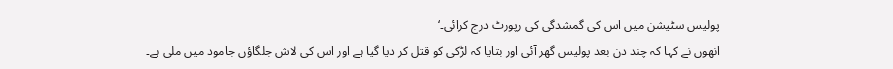پولیس سٹیشن میں اس کی گمشدگی کی رپورٹ درج کرائی۔‘
انھوں نے کہا کہ چند دن بعد پولیس گھر آئی اور بتایا کہ لڑکی کو قتل کر دیا گیا ہے اور اس کی لاش جلگاؤں جامود میں ملی ہے۔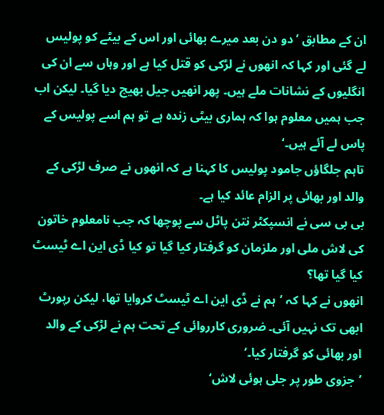ان کے مطابق ’دو دن بعد میرے بھائی اور اس کے بیٹے کو پولیس لے گئی اور کہا کہ انھوں نے لڑکی کو قتل کیا ہے اور وہاں سے ان کی انگلیوں کے نشانات ملے ہیں۔ پھر انھیں جیل بھیج دیا گیا۔ لیکن اب جب ہمیں معلوم ہوا کہ ہماری بیٹی زندہ ہے تو ہم اسے پولیس کے پاس لے آئے ہیں۔‘
تاہم جلگاؤں جامود پولیس کا کہنا ہے کہ انھوں نے صرف لڑکی کے والد اور بھائی پر الزام عائد کیا ہے۔
بی بی سی نے انسپکٹر نتن پاٹل سے پوچھا کہ جب نامعلوم خاتون کی لاش ملی اور ملزمان کو گرفتار کیا گیا تو کیا ڈی این اے ٹیسٹ کیا گیا تھا؟
انھوں نے کہا کہ ’ہم نے ڈی این اے ٹیسٹ کروایا تھا، لیکن رپورٹ ابھی تک نہیں آئی۔ ضروری کارروائی کے تحت ہم نے لڑکی کے والد اور بھائی کو گرفتار کیا۔‘
’جزوی طور پر جلی ہوئی لاش‘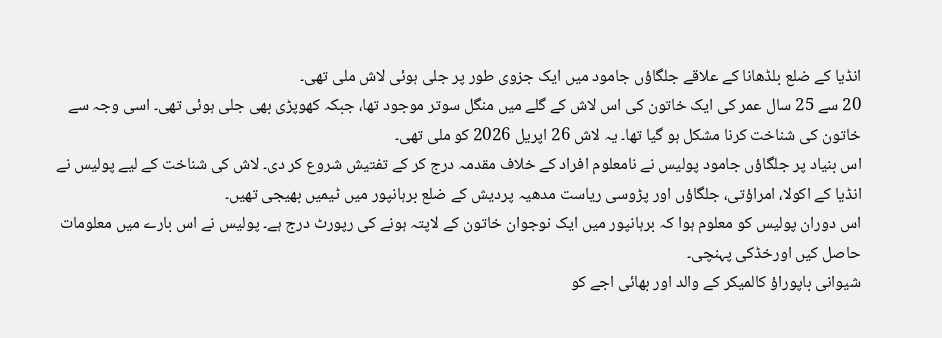انڈیا کے ضلع بلڈھانا کے علاقے جلگاؤں جامود میں ایک جزوی طور پر جلی ہوئی لاش ملی تھی۔
20 سے 25 سال عمر کی ایک خاتون کی اس لاش کے گلے میں منگل سوتر موجود تھا، جبکہ کھوپڑی بھی جلی ہوئی تھی۔ اسی وجہ سے خاتون کی شناخت کرنا مشکل ہو گیا تھا۔ یہ لاش 26 اپریل 2026 کو ملی تھی۔
اس بنیاد پر جلگاؤں جامود پولیس نے نامعلوم افراد کے خلاف مقدمہ درج کر کے تفتیش شروع کر دی۔ لاش کی شناخت کے لیے پولیس نے انڈیا کے اکولا، امراؤتی، جلگاؤں اور پڑوسی ریاست مدھیہ پردیش کے ضلع برہانپور میں ٹیمیں بھیجی تھیں۔
اس دوران پولیس کو معلوم ہوا کہ برہانپور میں ایک نوجوان خاتون کے لاپتہ ہونے کی رپورٹ درج ہے۔ پولیس نے اس بارے میں معلومات حاصل کیں اورخڈکی پہنچی۔
شیوانی باپوراؤ کالمیکر کے والد اور بھائی اجے کو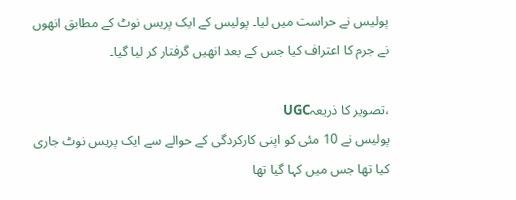پولیس نے حراست میں لیا۔ پولیس کے ایک پریس نوٹ کے مطابق انھوں نے جرم کا اعتراف کیا جس کے بعد انھیں گرفتار کر لیا گیا۔

،تصویر کا ذریعہUGC
پولیس نے 10 مئی کو اپنی کارکردگی کے حوالے سے ایک پریس نوٹ جاری کیا تھا جس میں کہا گیا تھا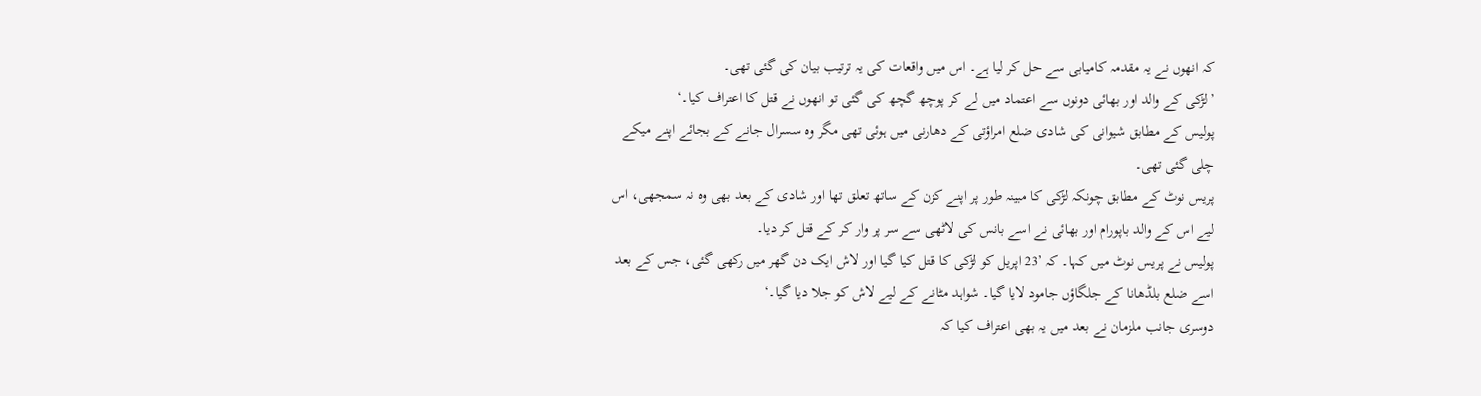کہ انھوں نے یہ مقدمہ کامیابی سے حل کر لیا ہے۔ اس میں واقعات کی یہ ترتیب بیان کی گئی تھی۔
’لڑکی کے والد اور بھائی دونوں سے اعتماد میں لے کر پوچھ گچھ کی گئی تو انھوں نے قتل کا اعتراف کیا۔‘
پولیس کے مطابق شیوانی کی شادی ضلع امراؤتی کے دھارنی میں ہوئی تھی مگر وہ سسرال جانے کے بجائے اپنے میکے چلی گئی تھی۔
پریس نوٹ کے مطابق چونکہ لڑکی کا مبینہ طور پر اپنے کزن کے ساتھ تعلق تھا اور شادی کے بعد بھی وہ نہ سمجھی، اس لیے اس کے والد باپورام اور بھائی نے اسے بانس کی لاٹھی سے سر پر وار کر کے قتل کر دیا۔
پولیس نے پریس نوٹ میں کہا۔ کہ ’23 اپریل کو لڑکی کا قتل کیا گیا اور لاش ایک دن گھر میں رکھی گئی، جس کے بعد اسے ضلع بلڈھانا کے جلگاؤں جامود لایا گیا۔ شواہد مٹانے کے لیے لاش کو جلا دیا گیا۔‘
دوسری جانب ملزمان نے بعد میں یہ بھی اعتراف کیا کہ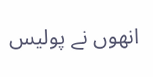انھوں نے پولیس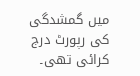میں گمشدگی کی رپورٹ درج کرائی تھی۔